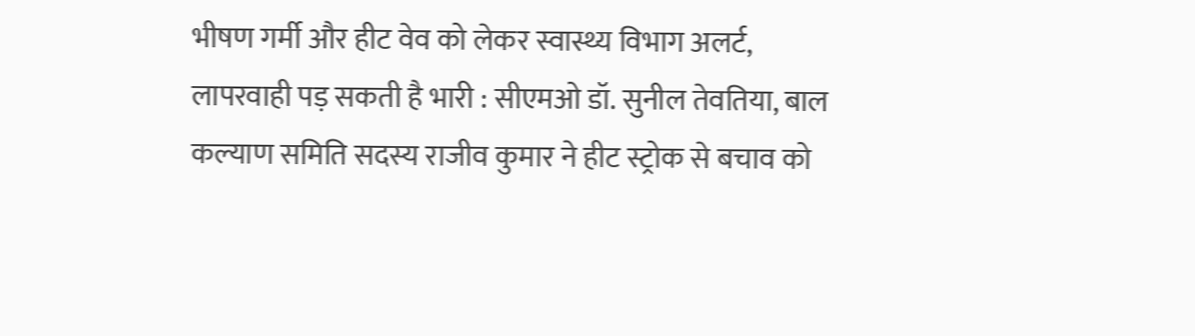भीषण गर्मी और हीट वेव को लेकर स्वास्थ्य विभाग अलर्ट, लापरवाही पड़ सकती है भारी : सीएमओ डॉ. सुनील तेवतिया, बाल कल्याण समिति सदस्य राजीव कुमार ने हीट स्ट्रोक से बचाव को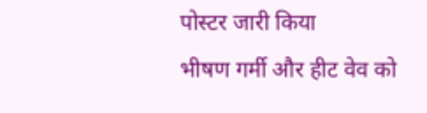पोस्टर जारी किया
भीषण गर्मी और हीट वेव को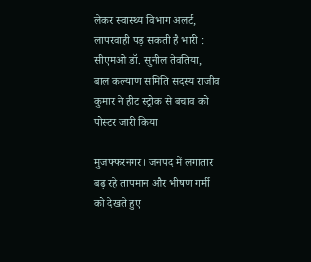लेकर स्वास्थ्य विभाग अलर्ट, लापरवाही पड़ सकती है भारी : सीएमओ डॉ. सुनील तेवतिया,
बाल कल्याण समिति सदस्य राजीव कुमार ने हीट स्ट्रोक से बचाव को पोस्टर जारी किया

मुजफ्फरनगर। जनपद में लगातार बढ़ रहे तापमान और भीषण गर्मी को देखते हुए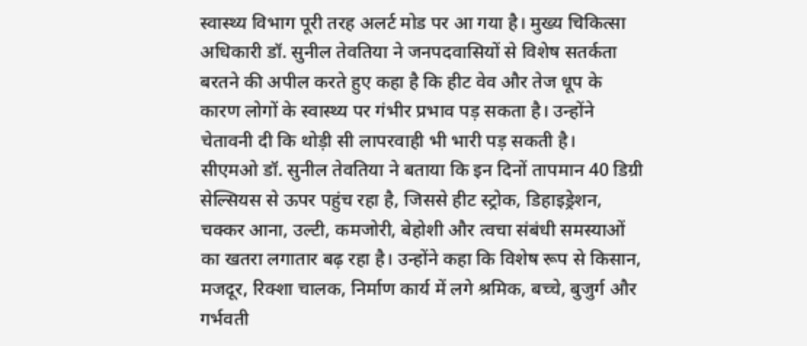स्वास्थ्य विभाग पूरी तरह अलर्ट मोड पर आ गया है। मुख्य चिकित्सा अधिकारी डॉ. सुनील तेवतिया ने जनपदवासियों से विशेष सतर्कता बरतने की अपील करते हुए कहा है कि हीट वेव और तेज धूप के कारण लोगों के स्वास्थ्य पर गंभीर प्रभाव पड़ सकता है। उन्होंने चेतावनी दी कि थोड़ी सी लापरवाही भी भारी पड़ सकती है।
सीएमओ डॉ. सुनील तेवतिया ने बताया कि इन दिनों तापमान 40 डिग्री सेल्सियस से ऊपर पहुंच रहा है, जिससे हीट स्ट्रोक, डिहाइड्रेशन, चक्कर आना, उल्टी, कमजोरी, बेहोशी और त्वचा संबंधी समस्याओं का खतरा लगातार बढ़ रहा है। उन्होंने कहा कि विशेष रूप से किसान, मजदूर, रिक्शा चालक, निर्माण कार्य में लगे श्रमिक, बच्चे, बुजुर्ग और गर्भवती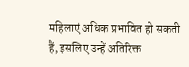महिलाएं अधिक प्रभावित हो सकती हैं, इसलिए उन्हें अतिरिक्त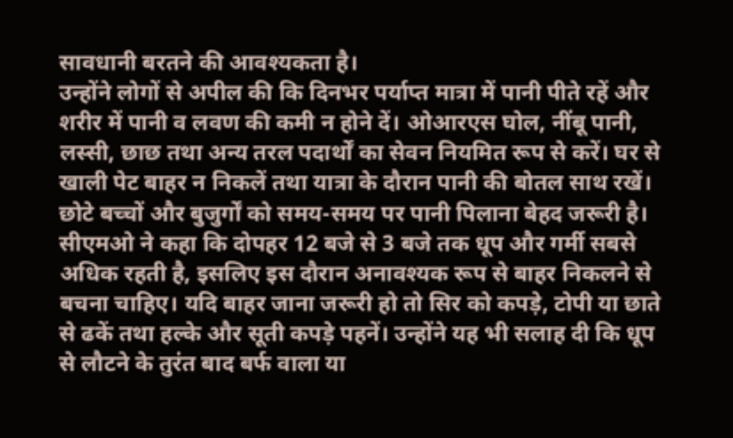सावधानी बरतने की आवश्यकता है।
उन्होंने लोगों से अपील की कि दिनभर पर्याप्त मात्रा में पानी पीते रहें और शरीर में पानी व लवण की कमी न होने दें। ओआरएस घोल, नींबू पानी, लस्सी, छाछ तथा अन्य तरल पदार्थों का सेवन नियमित रूप से करें। घर से खाली पेट बाहर न निकलें तथा यात्रा के दौरान पानी की बोतल साथ रखें। छोटे बच्चों और बुजुर्गों को समय-समय पर पानी पिलाना बेहद जरूरी है।
सीएमओ ने कहा कि दोपहर 12 बजे से 3 बजे तक धूप और गर्मी सबसे अधिक रहती है, इसलिए इस दौरान अनावश्यक रूप से बाहर निकलने से बचना चाहिए। यदि बाहर जाना जरूरी हो तो सिर को कपड़े, टोपी या छाते से ढकें तथा हल्के और सूती कपड़े पहनें। उन्होंने यह भी सलाह दी कि धूप से लौटने के तुरंत बाद बर्फ वाला या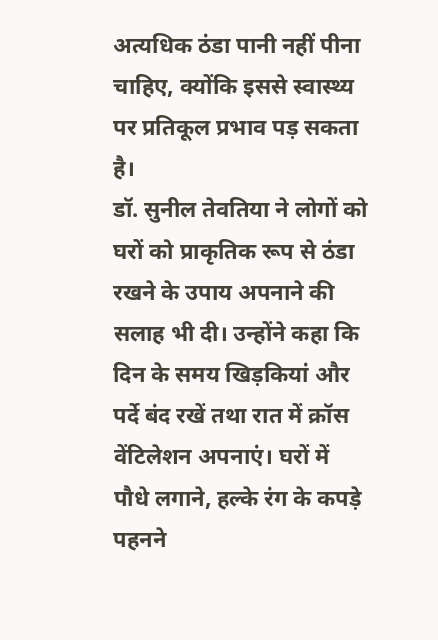अत्यधिक ठंडा पानी नहीं पीना चाहिए, क्योंकि इससे स्वास्थ्य पर प्रतिकूल प्रभाव पड़ सकता है।
डॉ. सुनील तेवतिया ने लोगों को घरों को प्राकृतिक रूप से ठंडा रखने के उपाय अपनाने की सलाह भी दी। उन्होंने कहा कि दिन के समय खिड़कियां और पर्दे बंद रखें तथा रात में क्रॉस वेंटिलेशन अपनाएं। घरों में पौधे लगाने, हल्के रंग के कपड़े पहनने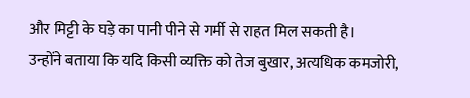और मिट्टी के घड़े का पानी पीने से गर्मी से राहत मिल सकती है।
उन्होंने बताया कि यदि किसी व्यक्ति को तेज बुखार, अत्यधिक कमजोरी,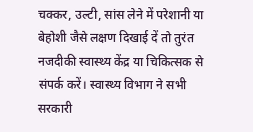चक्कर, उल्टी, सांस लेने में परेशानी या बेहोशी जैसे लक्षण दिखाई दें तो तुरंत नजदीकी स्वास्थ्य केंद्र या चिकित्सक से संपर्क करें। स्वास्थ्य विभाग ने सभी सरकारी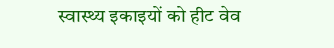स्वास्थ्य इकाइयों को हीट वेव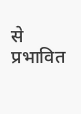से प्रभावित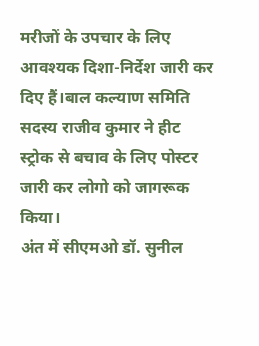मरीजों के उपचार के लिए आवश्यक दिशा-निर्देश जारी कर दिए हैं।बाल कल्याण समिति सदस्य राजीव कुमार ने हीट स्ट्रोक से बचाव के लिए पोस्टर जारी कर लोगो को जागरूक किया।
अंत में सीएमओ डॉ. सुनील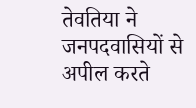तेवतिया ने जनपदवासियों से अपील करते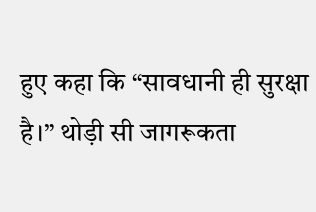हुए कहा कि “सावधानी ही सुरक्षा है।” थोड़ी सी जागरूकता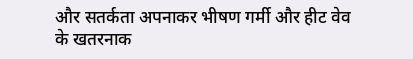और सतर्कता अपनाकर भीषण गर्मी और हीट वेव के खतरनाक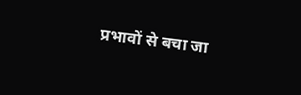प्रभावों से बचा जा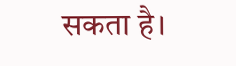सकता है।